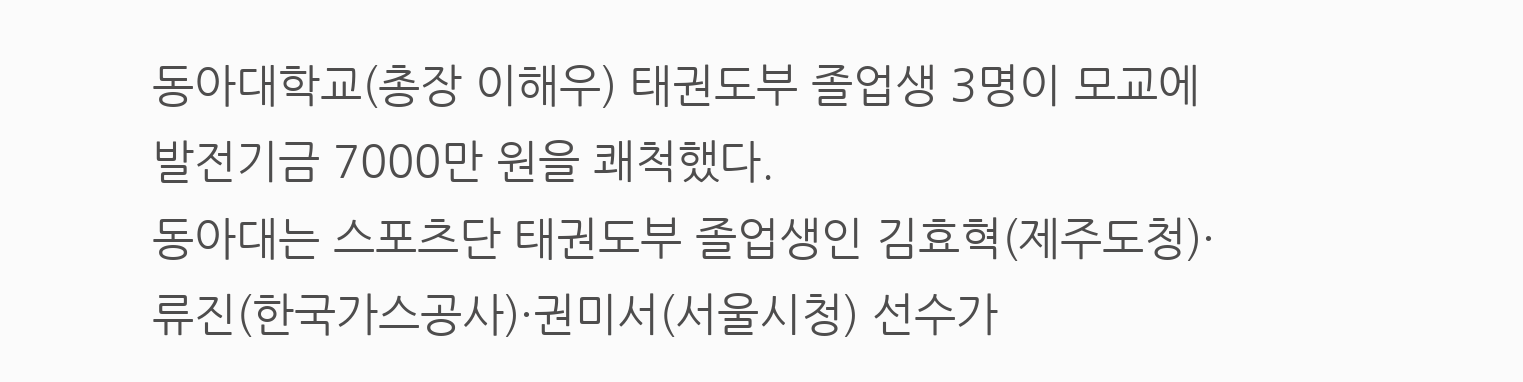동아대학교(총장 이해우) 태권도부 졸업생 3명이 모교에 발전기금 7000만 원을 쾌척했다.
동아대는 스포츠단 태권도부 졸업생인 김효혁(제주도청)·류진(한국가스공사)·권미서(서울시청) 선수가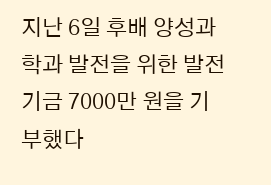지난 6일 후배 양성과 학과 발전을 위한 발전기금 7000만 원을 기부했다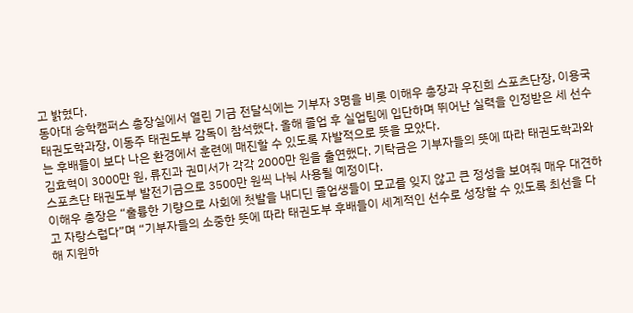고 밝혔다.
동아대 승학캠퍼스 총장실에서 열린 기금 전달식에는 기부자 3명을 비롯 이해우 총장과 우진희 스포츠단장, 이용국 태권도학과장, 이동주 태권도부 감독이 참석했다. 올해 졸업 후 실업팀에 입단하며 뛰어난 실력을 인정받은 세 선수는 후배들이 보다 나은 환경에서 훈련에 매진할 수 있도록 자발적으로 뜻을 모았다.
김효혁이 3000만 원, 류진과 권미서가 각각 2000만 원을 출연했다. 기탁금은 기부자들의 뜻에 따라 태권도학과와 스포츠단 태권도부 발전기금으로 3500만 원씩 나눠 사용될 예정이다.
이해우 총장은 “훌륭한 기량으로 사회에 첫발을 내디딘 졸업생들이 모교를 잊지 않고 큰 정성을 보여줘 매우 대견하고 자랑스럽다”며 “기부자들의 소중한 뜻에 따라 태권도부 후배들이 세계적인 선수로 성장할 수 있도록 최선을 다해 지원하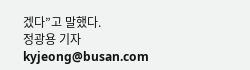겠다”고 말했다.
정광용 기자 kyjeong@busan.com